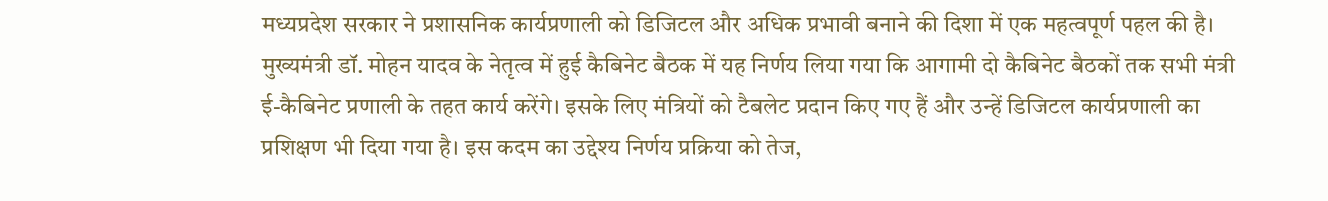मध्यप्रदेश सरकार ने प्रशासनिक कार्यप्रणाली को डिजिटल और अधिक प्रभावी बनाने की दिशा में एक महत्वपूर्ण पहल की है। मुख्यमंत्री डॉ. मोहन यादव के नेतृत्व में हुई कैबिनेट बैठक में यह निर्णय लिया गया कि आगामी दो कैबिनेट बैठकों तक सभी मंत्री ई-कैबिनेट प्रणाली के तहत कार्य करेंगे। इसके लिए मंत्रियों को टैबलेट प्रदान किए गए हैं और उन्हें डिजिटल कार्यप्रणाली का प्रशिक्षण भी दिया गया है। इस कदम का उद्देश्य निर्णय प्रक्रिया को तेज,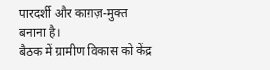पारदर्शी और काग़ज़-मुक्त बनाना है।
बैठक में ग्रामीण विकास को केंद्र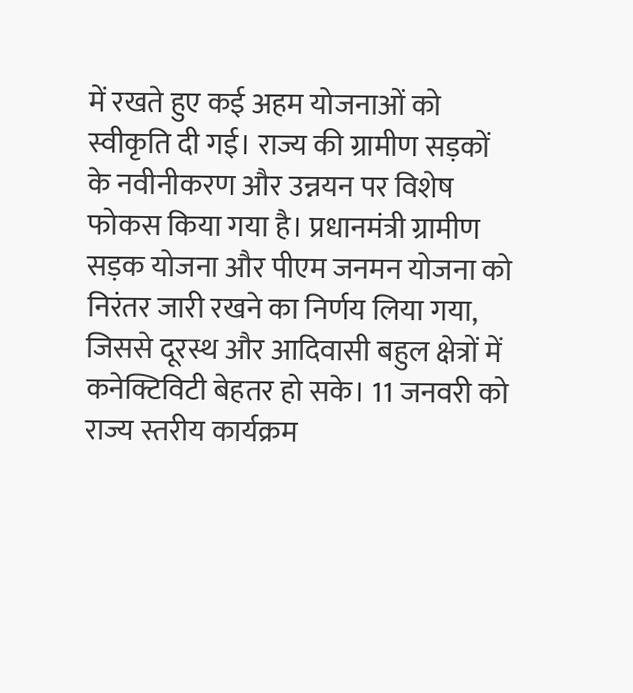में रखते हुए कई अहम योजनाओं को स्वीकृति दी गई। राज्य की ग्रामीण सड़कों के नवीनीकरण और उन्नयन पर विशेष फोकस किया गया है। प्रधानमंत्री ग्रामीण सड़क योजना और पीएम जनमन योजना को निरंतर जारी रखने का निर्णय लिया गया, जिससे दूरस्थ और आदिवासी बहुल क्षेत्रों में कनेक्टिविटी बेहतर हो सके। 11 जनवरी को राज्य स्तरीय कार्यक्रम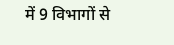में 9 विभागों से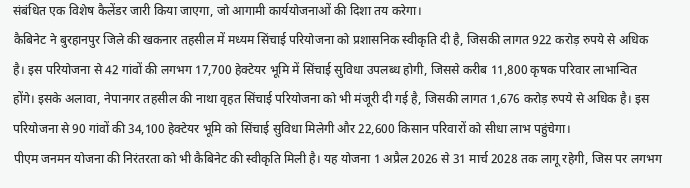संबंधित एक विशेष कैलेंडर जारी किया जाएगा, जो आगामी कार्ययोजनाओं की दिशा तय करेगा।
कैबिनेट ने बुरहानपुर जिले की खकनार तहसील में मध्यम सिंचाई परियोजना को प्रशासनिक स्वीकृति दी है, जिसकी लागत 922 करोड़ रुपये से अधिक है। इस परियोजना से 42 गांवों की लगभग 17,700 हेक्टेयर भूमि में सिंचाई सुविधा उपलब्ध होगी, जिससे करीब 11,800 कृषक परिवार लाभान्वित होंगे। इसके अलावा, नेपानगर तहसील की नाथा वृहत सिंचाई परियोजना को भी मंजूरी दी गई है, जिसकी लागत 1,676 करोड़ रुपये से अधिक है। इस परियोजना से 90 गांवों की 34,100 हेक्टेयर भूमि को सिंचाई सुविधा मिलेगी और 22,600 किसान परिवारों को सीधा लाभ पहुंचेगा।
पीएम जनमन योजना की निरंतरता को भी कैबिनेट की स्वीकृति मिली है। यह योजना 1 अप्रैल 2026 से 31 मार्च 2028 तक लागू रहेगी, जिस पर लगभग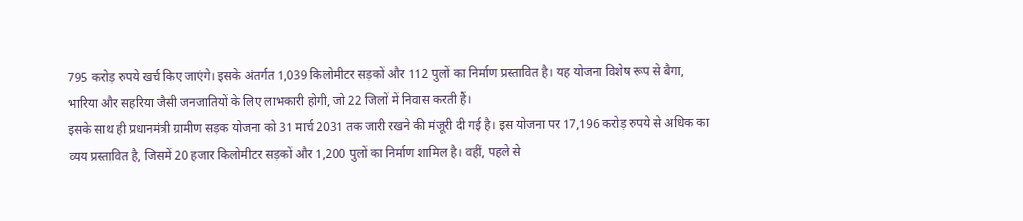795 करोड़ रुपये खर्च किए जाएंगे। इसके अंतर्गत 1,039 किलोमीटर सड़कों और 112 पुलों का निर्माण प्रस्तावित है। यह योजना विशेष रूप से बैगा, भारिया और सहरिया जैसी जनजातियों के लिए लाभकारी होगी, जो 22 जिलों में निवास करती हैं।
इसके साथ ही प्रधानमंत्री ग्रामीण सड़क योजना को 31 मार्च 2031 तक जारी रखने की मंजूरी दी गई है। इस योजना पर 17,196 करोड़ रुपये से अधिक का व्यय प्रस्तावित है, जिसमें 20 हजार किलोमीटर सड़कों और 1,200 पुलों का निर्माण शामिल है। वहीं, पहले से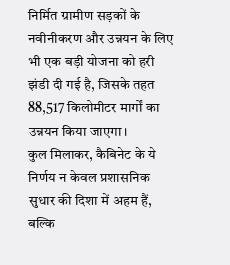निर्मित ग्रामीण सड़कों के नवीनीकरण और उन्नयन के लिए भी एक बड़ी योजना को हरी झंडी दी गई है, जिसके तहत 88,517 किलोमीटर मार्गों का उन्नयन किया जाएगा।
कुल मिलाकर, कैबिनेट के ये निर्णय न केवल प्रशासनिक सुधार की दिशा में अहम हैं, बल्कि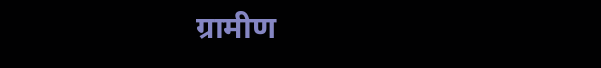ग्रामीण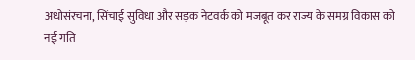अधोसंरचना, सिंचाई सुविधा और सड़क नेटवर्क को मजबूत कर राज्य के समग्र विकास को नई गति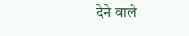देने वाले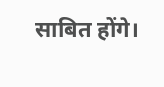साबित होंगे।